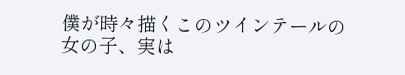僕が時々描くこのツインテールの女の子、実は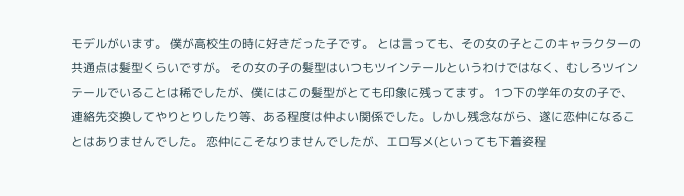モデルがいます。 僕が高校生の時に好きだった子です。 とは言っても、その女の子とこのキャラクターの共通点は髪型くらいですが。 その女の子の髪型はいつもツインテールというわけではなく、むしろツインテールでいることは稀でしたが、僕にはこの髪型がとても印象に残ってます。 1つ下の学年の女の子で、連絡先交換してやりとりしたり等、ある程度は仲よい関係でした。しかし残念ながら、遂に恋仲になることはありませんでした。 恋仲にこそなりませんでしたが、エロ写メ(といっても下着姿程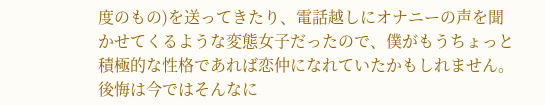度のもの)を送ってきたり、電話越しにオナニーの声を聞かせてくるような変態女子だったので、僕がもうちょっと積極的な性格であれば恋仲になれていたかもしれません。 後悔は今ではそんなに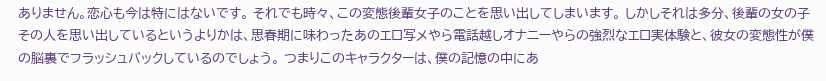ありません。恋心も今は特にはないです。 それでも時々、この変態後輩女子のことを思い出してしまいます。 しかしそれは多分、後輩の女の子その人を思い出しているというよりかは、思春期に味わったあのエロ写メやら電話越しオナニーやらの強烈なエロ実体験と、彼女の変態性が僕の脳裏でフラッシュバックしているのでしょう。 つまりこのキャラクターは、僕の記憶の中にあ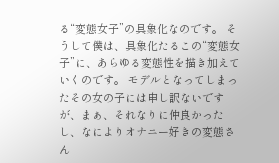る“変態女子”の具象化なのです。 そうして僕は、具象化たるこの“変態女子”に、あらゆる変態性を描き加えていくのです。 モデルとなってしまったその女の子には申し訳ないですが、まぁ、それなりに仲良かったし、なによりオナニー好きの変態さん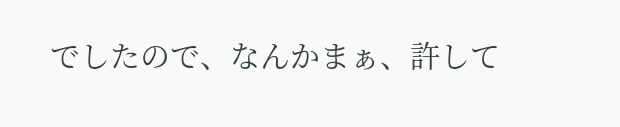でしたので、なんかまぁ、許して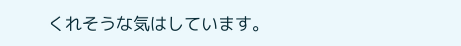くれそうな気はしています。